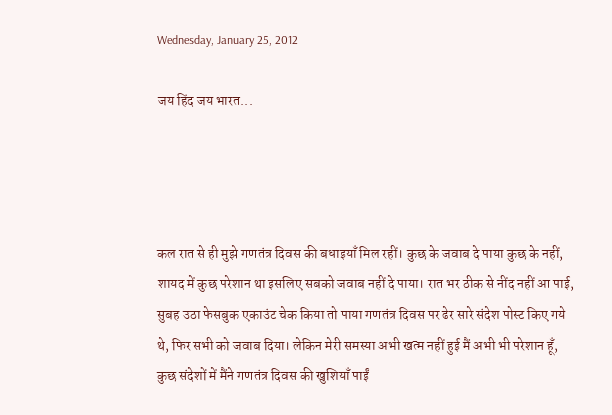Wednesday, January 25, 2012

जय हिंद जय भारत...




कल रात से ही मुझे गणतंत्र दिवस की बधाइयाँ मिल रहीं। कुछ के जवाब दे पाया कुछ के नहीं, शायद में कुछ परेशान था इसलिए सबको जवाब नहीं दे पाया। रात भर ठीक से नींद नहीं आ पाई, सुबह उठा फेसबुक एकाउंट चेक किया तो पाया गणतंत्र दिवस पर ढेर सारे संदेश पोस्ट किए गये थे, फिर सभी को जवाब दिया। लेकिन मेरी समस्या अभी खत्म नहीं हुई मैं अभी भी परेशान हूँ, कुछ संदेशों में मैंने गणतंत्र दिवस की खुशियाँ पाईं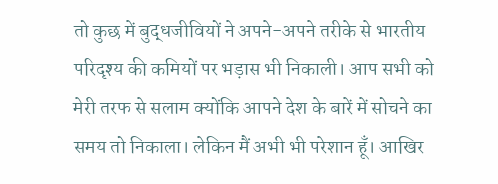तो कुछ में बुद्धजीवियों ने अपने-अपने तरीके से भारतीय परिदृश्य की कमियों पर भड़ास भी निकाली। आप सभी को मेरी तरफ से सलाम क्योंकि आपने देश के बारें में सोचने का समय तो निकाला। लेकिन मैं अभी भी परेशान हूँ। आखिर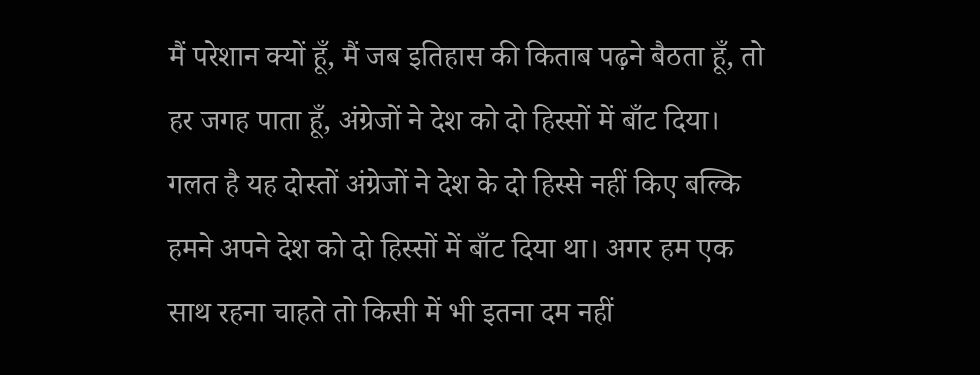मैं परेशान क्यों हूँ, मैं जब इतिहास की किताब पढ़ने बैठता हूँ, तो हर जगह पाता हूँ, अंग्रेजों ने देश को दो हिस्सों में बाँट दिया। गलत है यह दोस्तों अंग्रेजों ने देश के दो हिस्से नहीं किए बल्कि हमने अपने देश को दो हिस्सों में बाँट दिया था। अगर हम एक साथ रहना चाहते तो किसी में भी इतना दम नहीं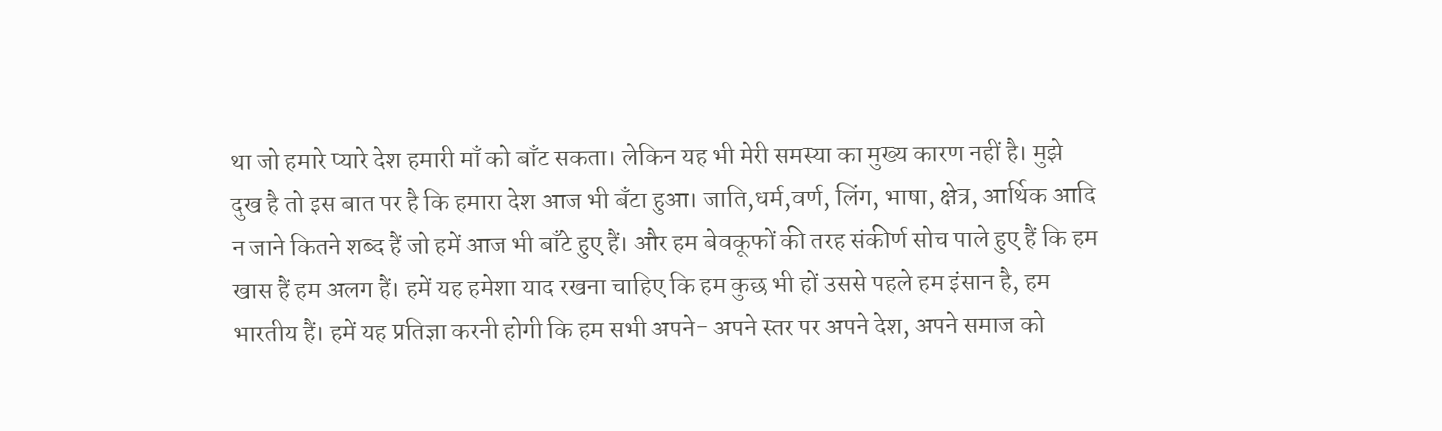था जो हमारे प्यारे देश हमारी माँ को बाँट सकता। लेकिन यह भी मेरी समस्या का मुख्य कारण नहीं है। मुझे दुख है तो इस बात पर है कि हमारा देश आज भी बँटा हुआ। जाति,धर्म,वर्ण, लिंग, भाषा, क्षेत्र, आर्थिक आदि न जाने कितने शब्द हैं जो हमें आज भी बाँटे हुए हैं। और हम बेवकूफों की तरह संकीर्ण सोच पाले हुए हैं कि हम खास हैं हम अलग हैं। हमें यह हमेशा याद रखना चाहिए कि हम कुछ भी हों उससे पहले हम इंसान है, हम भारतीय हैं। हमें यह प्रतिज्ञा करनी होगी कि हम सभी अपने- अपने स्तर पर अपने देश, अपने समाज को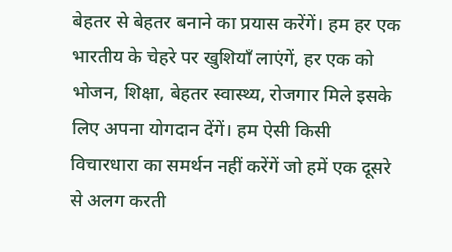बेहतर से बेहतर बनाने का प्रयास करेंगें। हम हर एक भारतीय के चेहरे पर खुशियाँ लाएंगें, हर एक को भोजन, शिक्षा, बेहतर स्वास्थ्य, रोजगार मिले इसके लिए अपना योगदान देंगें। हम ऐसी किसी विचारधारा का समर्थन नहीं करेंगें जो हमें एक दूसरे से अलग करती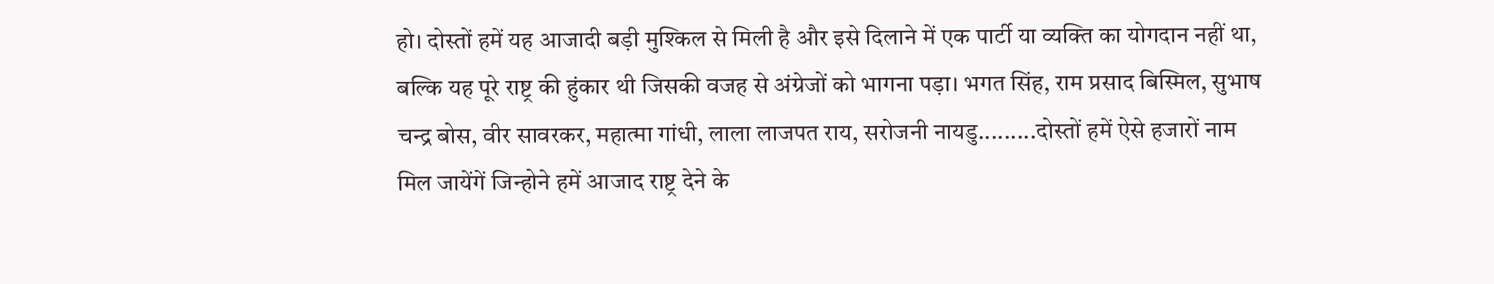हो। दोस्तों हमें यह आजादी बड़ी मुश्किल से मिली है और इसे दिलाने में एक पार्टी या व्यक्ति का योगदान नहीं था, बल्कि यह पूरे राष्ट्र की हुंकार थी जिसकी वजह से अंग्रेजों को भागना पड़ा। भगत सिंह, राम प्रसाद बिस्मिल, सुभाष चन्द्र बोस, वीर सावरकर, महात्मा गांधी, लाला लाजपत राय, सरोजनी नायडु.........दोस्तों हमें ऐसे हजारों नाम मिल जायेंगें जिन्होने हमें आजाद राष्ट्र देने के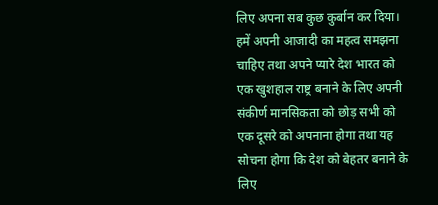लिए अपना सब कुछ कुर्बान कर दिया। हमें अपनी आजादी का महत्व समझना चाहिए तथा अपने प्यारे देश भारत को एक खुशहाल राष्ट्र बनाने के लिए अपनी संकीर्ण मानसिकता को छोड़ सभी को एक दूसरे को अपनाना होगा तथा यह सोचना होगा कि देश को बेहतर बनाने के लिए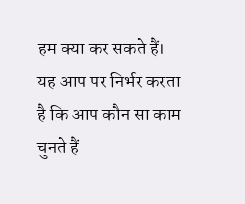हम क्या कर सकते हैं। यह आप पर निर्भर करता है कि आप कौन सा काम चुनते हैं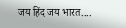जय हिंद जय भारत....